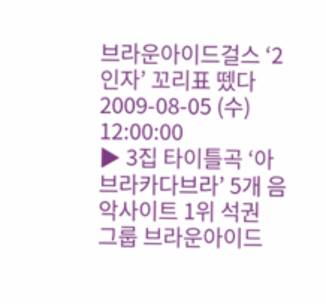브라운아이드걸스 ‘2인자’ 꼬리표 뗐다
2009-08-05 (수) 12:00:00
▶ 3집 타이틀곡 ‘아브라카다브라’ 5개 음악사이트 1위 석권
그룹 브라운아이드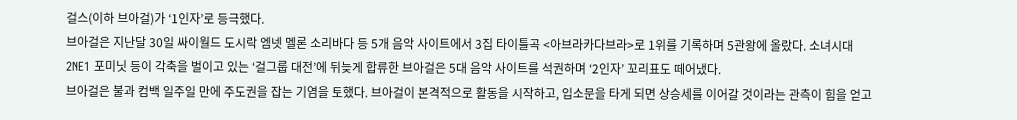걸스(이하 브아걸)가 ‘1인자’로 등극했다.
브아걸은 지난달 30일 싸이월드 도시락 엠넷 멜론 소리바다 등 5개 음악 사이트에서 3집 타이틀곡 <아브라카다브라>로 1위를 기록하며 5관왕에 올랐다. 소녀시대 2NE1 포미닛 등이 각축을 벌이고 있는 ‘걸그룹 대전’에 뒤늦게 합류한 브아걸은 5대 음악 사이트를 석권하며 ‘2인자’ 꼬리표도 떼어냈다.
브아걸은 불과 컴백 일주일 만에 주도권을 잡는 기염을 토했다. 브아걸이 본격적으로 활동을 시작하고, 입소문을 타게 되면 상승세를 이어갈 것이라는 관측이 힘을 얻고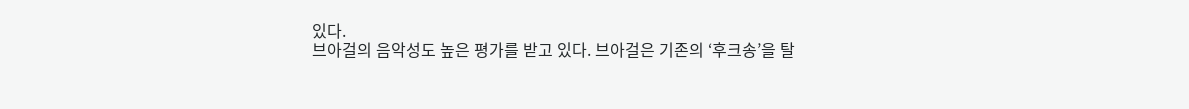있다.
브아걸의 음악성도 높은 평가를 받고 있다. 브아걸은 기존의 ‘후크송’을 탈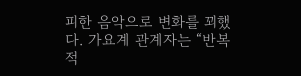피한 음악으로 변화를 꾀했다. 가요계 관계자는 “반복적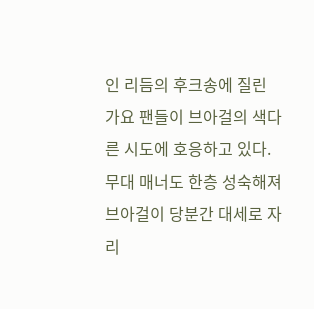인 리듬의 후크송에 질린 가요 팬들이 브아걸의 색다른 시도에 호응하고 있다. 무대 매너도 한층 성숙해져 브아걸이 당분간 대세로 자리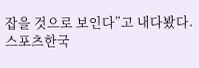잡을 것으로 보인다”고 내다봤다.
스포츠한국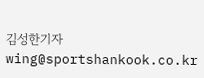김성한기자 wing@sportshankook.co.kr